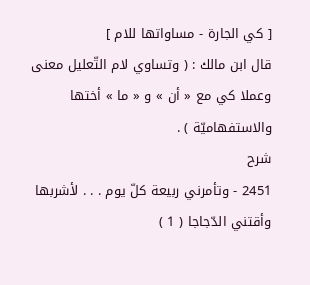[ كي الجارة - مساواتها للام ]
قال ابن مالك : ( وتساوي لام التّعليل معنى وعملا كي مع « أن » و « ما » أختها والاستفهاميّة ) .
شرح
2451 - وتأمرني ربيعة كلّ يوم . . . لأشربها وأقتني الدّجاجا ( 1 )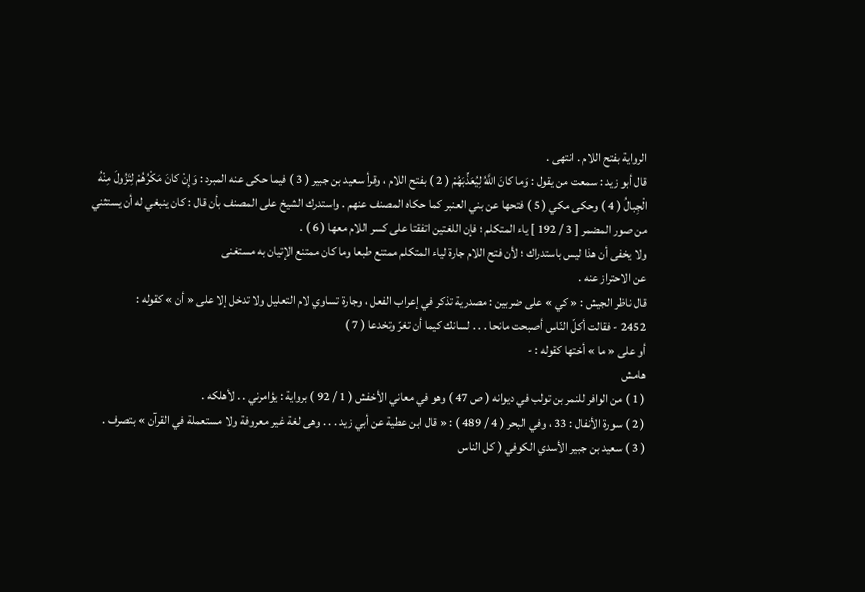الرواية بفتح اللام . انتهى .
قال أبو زيد : سمعت من يقول : وَما كانَ اللَّهُ لِيُعَذِّبَهُمْ ( 2 ) بفتح اللام ، وقرأ سعيد بن جبير ( 3 ) فيما حكى عنه المبرد : وَإِنْ كانَ مَكْرُهُمْ لِتَزُولَ مِنْهُ الْجِبالُ ( 4 ) وحكى مكي ( 5 ) فتحها عن بني العنبر كما حكاه المصنف عنهم . واستدرك الشيخ على المصنف بأن قال : كان ينبغي له أن يستثني من صور المضمر [ 3 / 192 ] ياء المتكلم ؛ فإن اللغتين اتفقتا على كسر اللام معها ( 6 ) .
ولا يخفى أن هذا ليس باستدراك ؛ لأن فتح اللام جارة لياء المتكلم ممتنع طبعا وما كان ممتنع الإتيان به مستغنى
عن الاحتراز عنه .
قال ناظر الجيش : « كي » على ضربين : مصدرية تذكر في إعراب الفعل ، وجارة تساوي لام التعليل ولا تدخل إلا على « أن » كقوله :
2452 - فقالت أكلّ النّاس أصبحت مانحا . . . لسانك كيما أن تغرّ وتخدعا ( 7 )
أو على « ما » أختها كقوله : -
هامش
( 1 ) من الوافر للنمر بن تولب في ديوانه ( ص 47 ) وهو في معاني الأخفش ( 1 / 92 ) برواية : يؤامرني . . لأهلكه .
( 2 ) سورة الأنفال : 33 ، وفي البحر ( 4 / 489 ) : « قال ابن عطية عن أبي زيد . . . وهى لغة غير معروفة ولا مستعملة في القرآن » بتصرف .
( 3 ) سعيد بن جبير الأسدي الكوفي ( كل الناس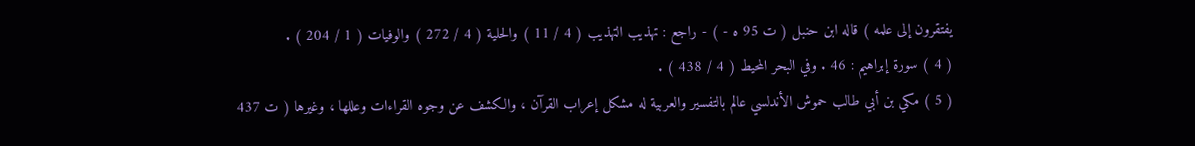يفتقرون إلى علمه ) قاله ابن حنبل ( ت 95 ه - ) - راجع : تهذيب التهذيب ( 4 / 11 ) والحلية ( 4 / 272 ) والوفيات ( 1 / 204 ) .
( 4 ) سورة إبراهيم : 46 . وفي البحر المحيط ( 4 / 438 ) .
( 5 ) مكي بن أبي طالب حموش الأندلسي عالم بالتفسير والعربية له مشكل إعراب القرآن ، والكشف عن وجوه القراءات وعللها ، وغيرها ( ت 437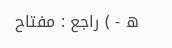ه - ) راجع : مفتاح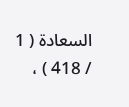السعادة ( 1 / 418 ) ،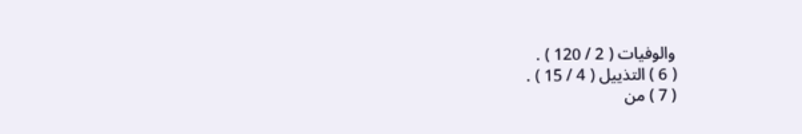والوفيات ( 2 / 120 ) .
( 6 ) التذييل ( 4 / 15 ) .
( 7 ) من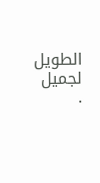الطويل لجميل .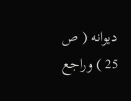ديوانه ( ص 25 ) وراجع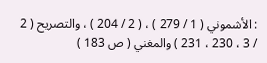: الأشموني ( 1 / 279 ) ، ( 2 / 204 ) ، والتصريح ( 2 / 3 ، 230 ، 231 ) والمغني ( ص 183 )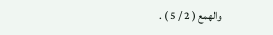والهمع ( 2 / 5 ) .